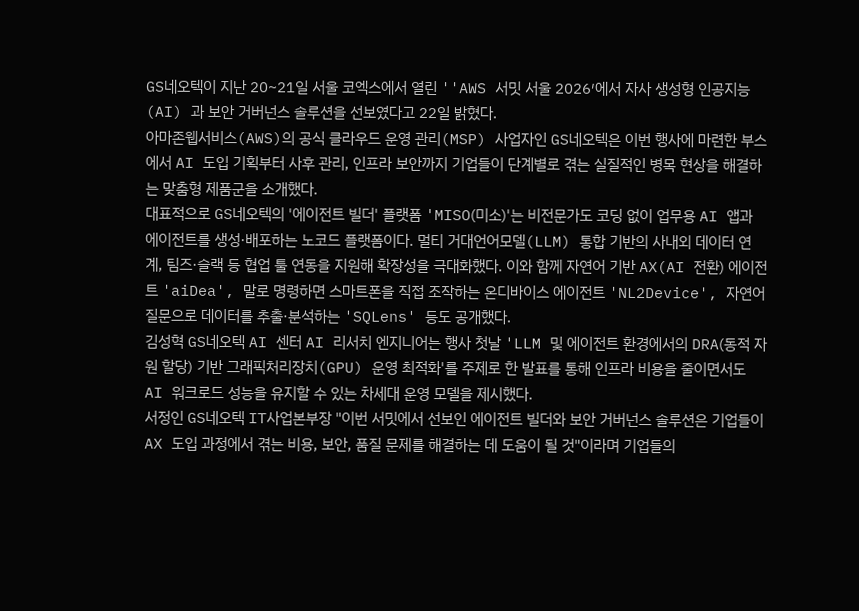GS네오텍이 지난 20~21일 서울 코엑스에서 열린 ''AWS 서밋 서울 2026′에서 자사 생성형 인공지능(AI) 과 보안 거버넌스 솔루션을 선보였다고 22일 밝혔다.
아마존웹서비스(AWS)의 공식 클라우드 운영 관리(MSP) 사업자인 GS네오텍은 이번 행사에 마련한 부스에서 AI 도입 기획부터 사후 관리, 인프라 보안까지 기업들이 단계별로 겪는 실질적인 병목 현상을 해결하는 맞춤형 제품군을 소개했다.
대표적으로 GS네오텍의 '에이전트 빌더' 플랫폼 'MISO(미소)'는 비전문가도 코딩 없이 업무용 AI 앱과 에이전트를 생성·배포하는 노코드 플랫폼이다. 멀티 거대언어모델(LLM) 통합 기반의 사내외 데이터 연계, 팀즈·슬랙 등 협업 툴 연동을 지원해 확장성을 극대화했다. 이와 함께 자연어 기반 AX(AI 전환) 에이전트 'aiDea', 말로 명령하면 스마트폰을 직접 조작하는 온디바이스 에이전트 'NL2Device', 자연어 질문으로 데이터를 추출·분석하는 'SQLens' 등도 공개했다.
김성혁 GS네오텍 AI 센터 AI 리서치 엔지니어는 행사 첫날 'LLM 및 에이전트 환경에서의 DRA(동적 자원 할당) 기반 그래픽처리장치(GPU) 운영 최적화'를 주제로 한 발표를 통해 인프라 비용을 줄이면서도 AI 워크로드 성능을 유지할 수 있는 차세대 운영 모델을 제시했다.
서정인 GS네오텍 IT사업본부장 "이번 서밋에서 선보인 에이전트 빌더와 보안 거버넌스 솔루션은 기업들이 AX 도입 과정에서 겪는 비용, 보안, 품질 문제를 해결하는 데 도움이 될 것"이라며 기업들의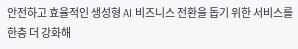안전하고 효율적인 생성형 AI 비즈니스 전환을 돕기 위한 서비스를 한층 더 강화해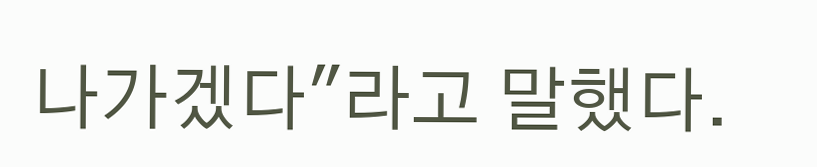나가겠다"라고 말했다.